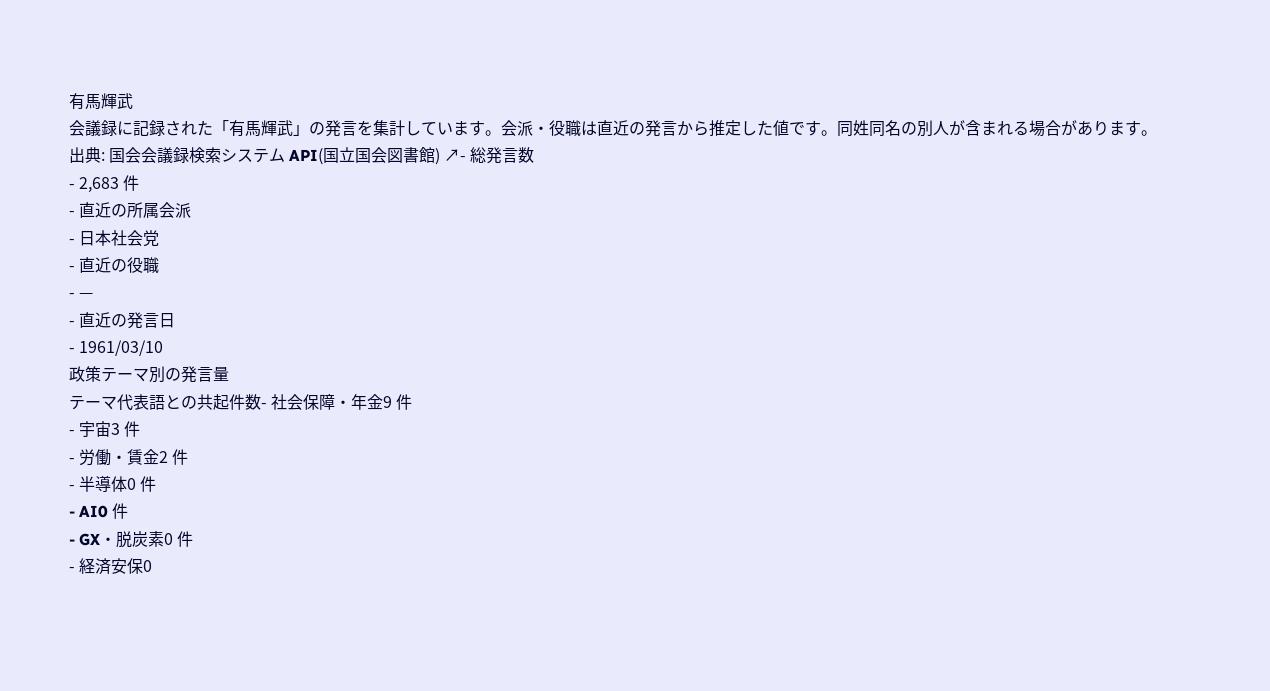有馬輝武
会議録に記録された「有馬輝武」の発言を集計しています。会派・役職は直近の発言から推定した値です。同姓同名の別人が含まれる場合があります。
出典: 国会会議録検索システム API(国立国会図書館) ↗- 総発言数
- 2,683 件
- 直近の所属会派
- 日本社会党
- 直近の役職
- —
- 直近の発言日
- 1961/03/10
政策テーマ別の発言量
テーマ代表語との共起件数- 社会保障・年金9 件
- 宇宙3 件
- 労働・賃金2 件
- 半導体0 件
- AI0 件
- GX・脱炭素0 件
- 経済安保0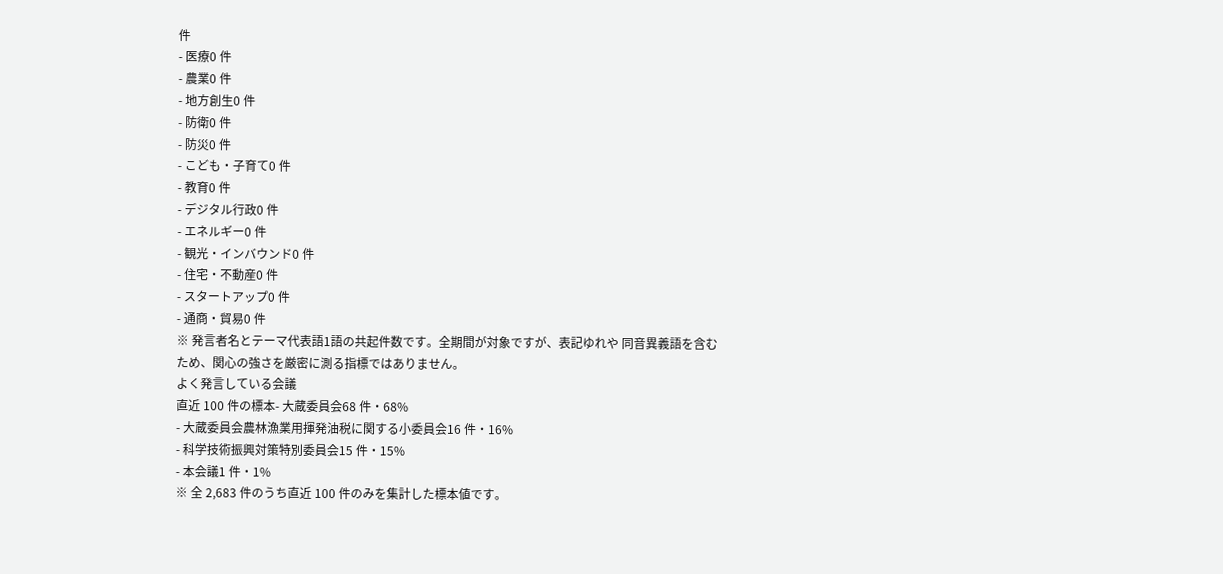件
- 医療0 件
- 農業0 件
- 地方創生0 件
- 防衛0 件
- 防災0 件
- こども・子育て0 件
- 教育0 件
- デジタル行政0 件
- エネルギー0 件
- 観光・インバウンド0 件
- 住宅・不動産0 件
- スタートアップ0 件
- 通商・貿易0 件
※ 発言者名とテーマ代表語1語の共起件数です。全期間が対象ですが、表記ゆれや 同音異義語を含むため、関心の強さを厳密に測る指標ではありません。
よく発言している会議
直近 100 件の標本- 大蔵委員会68 件・68%
- 大蔵委員会農林漁業用揮発油税に関する小委員会16 件・16%
- 科学技術振興対策特別委員会15 件・15%
- 本会議1 件・1%
※ 全 2,683 件のうち直近 100 件のみを集計した標本値です。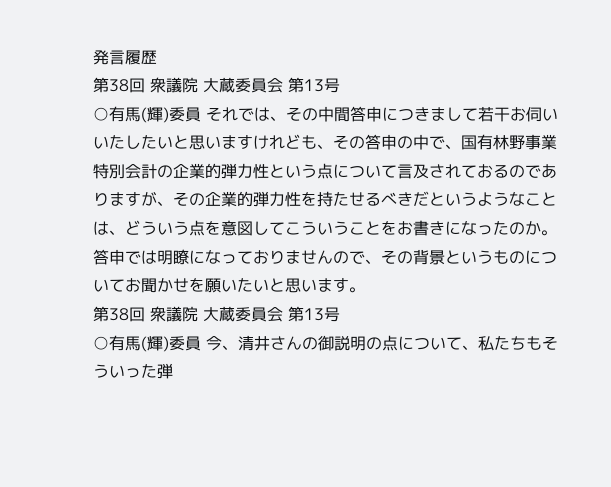発言履歴
第38回 衆議院 大蔵委員会 第13号
○有馬(輝)委員 それでは、その中間答申につきまして若干お伺いいたしたいと思いますけれども、その答申の中で、国有林野事業特別会計の企業的弾力性という点について言及されておるのでありますが、その企業的弾力性を持たせるべきだというようなことは、どういう点を意図してこういうことをお書きになったのか。答申では明瞭になっておりませんので、その背景というものについてお聞かせを願いたいと思います。
第38回 衆議院 大蔵委員会 第13号
○有馬(輝)委員 今、清井さんの御説明の点について、私たちもそういった弾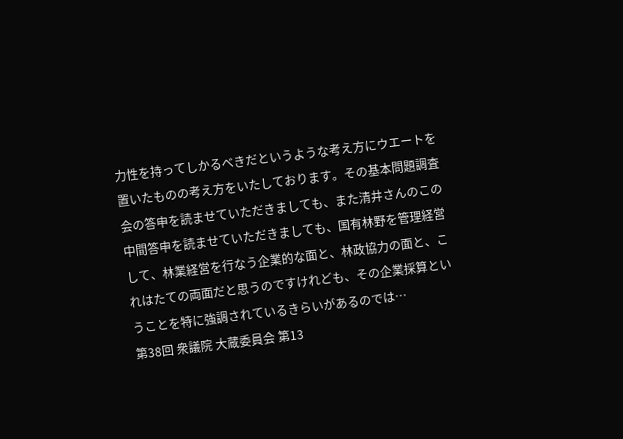力性を持ってしかるべきだというような考え方にウエートを置いたものの考え方をいたしております。その基本問題調査会の答申を読ませていただきましても、また清井さんのこの中間答申を読ませていただきましても、国有林野を管理経営して、林業経営を行なう企業的な面と、林政協力の面と、これはたての両面だと思うのですけれども、その企業採算ということを特に強調されているきらいがあるのでは…
第38回 衆議院 大蔵委員会 第13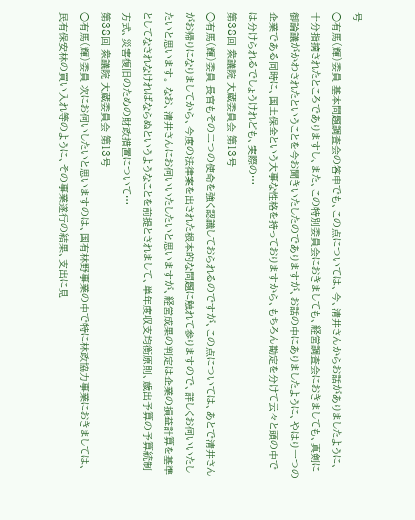号
○有馬(輝)委員 基本問題調査会の答申でも、この点については、今、清井さんからお話がありましたように、十分指摘されたところでありますし、また、この特別委員会におきましても、経営調査会におきましても、真剣に御論議がかわされたということを今お聞きいたしたのでありますが、お話の中にありましたように、やはり一つの企業である同時に、国土保全という大事な性格を持っておりますから、もちろん勘定を分けて云々と頭の中では分けられるでしょうけれども、実際の…
第38回 衆議院 大蔵委員会 第13号
○有馬(輝)委員 長官もその二つの使命を強く認識しておられるのですが、この点については、あとで清井さんがお帰りになりましてから、今度の法律案を出された根本的な問題に触れて参りますので、詳しくお伺いいたしたいと思います。 なお、清井さんにお伺いいたしたいと思いますが、経営成果の判定は企業の損益計算を基準としてなされなければならぬというようなことを前提とされまして、単年度収支均衡原則、歳出予算の予算統制方式、災害復旧のための財政措置について…
第38回 衆議院 大蔵委員会 第13号
○有馬(輝)委員 次にお伺いしたいと思いますのは、国有林野事業の中で特に林政協力事業におきましては、民有保安林の買い入れ等のように、その事業遂行の結果、支出に見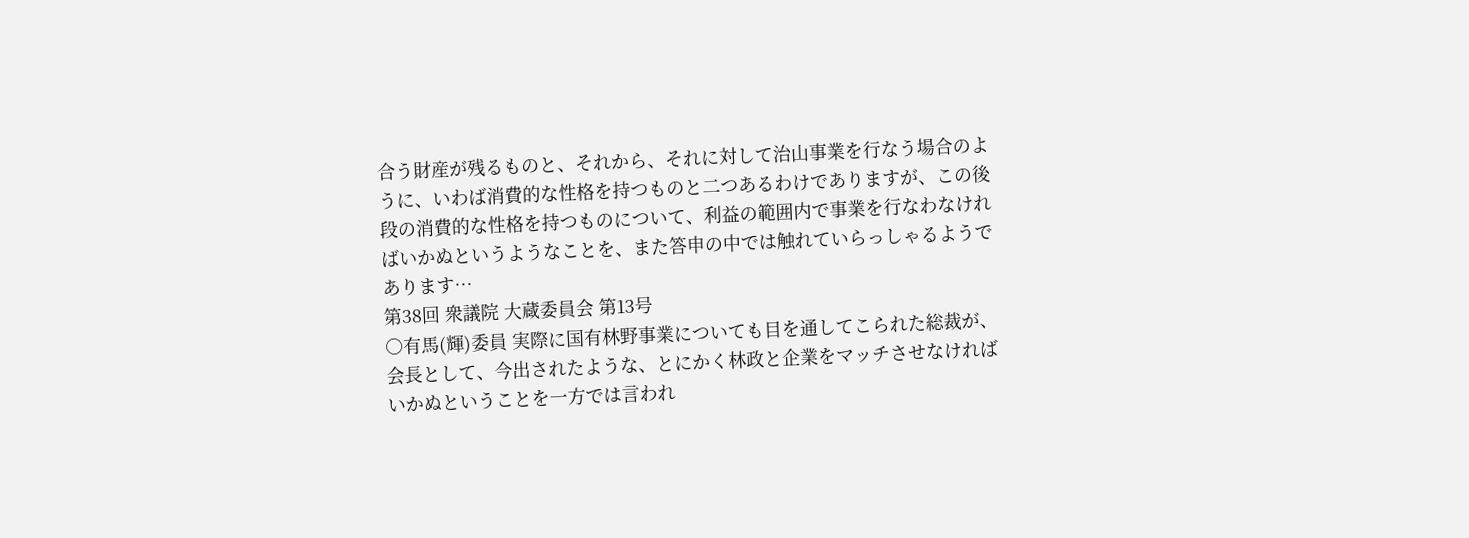合う財産が残るものと、それから、それに対して治山事業を行なう場合のように、いわば消費的な性格を持つものと二つあるわけでありますが、この後段の消費的な性格を持つものについて、利益の範囲内で事業を行なわなければいかぬというようなことを、また答申の中では触れていらっしゃるようであります…
第38回 衆議院 大蔵委員会 第13号
○有馬(輝)委員 実際に国有林野事業についても目を通してこられた総裁が、会長として、今出されたような、とにかく林政と企業をマッチさせなければいかぬということを一方では言われ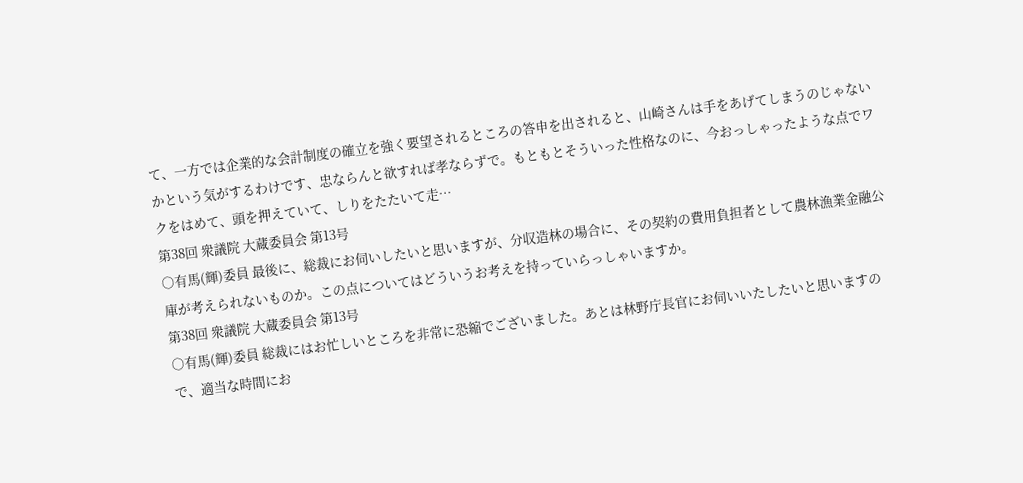て、一方では企業的な会計制度の確立を強く要望されるところの答申を出されると、山崎さんは手をあげてしまうのじゃないかという気がするわけです、忠ならんと欲すれば孝ならずで。もともとそういった性格なのに、今おっしゃったような点でワクをはめて、頭を押えていて、しりをたたいて走…
第38回 衆議院 大蔵委員会 第13号
○有馬(輝)委員 最後に、総裁にお伺いしたいと思いますが、分収造林の場合に、その契約の費用負担者として農林漁業金融公庫が考えられないものか。この点についてはどういうお考えを持っていらっしゃいますか。
第38回 衆議院 大蔵委員会 第13号
○有馬(輝)委員 総裁にはお忙しいところを非常に恐縮でございました。あとは林野庁長官にお伺いいたしたいと思いますので、適当な時間にお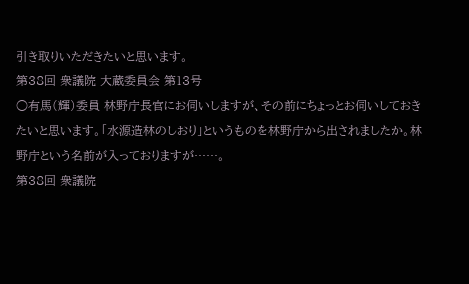引き取りいただきたいと思います。
第38回 衆議院 大蔵委員会 第13号
○有馬(輝)委員 林野庁長官にお伺いしますが、その前にちょっとお伺いしておきたいと思います。「水源造林のしおり」というものを林野庁から出されましたか。林野庁という名前が入っておりますが……。
第38回 衆議院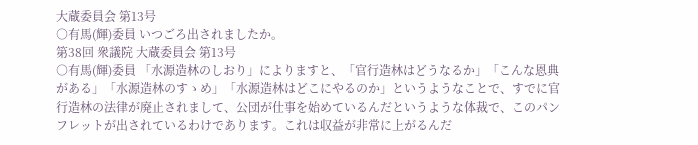大蔵委員会 第13号
○有馬(輝)委員 いつごろ出されましたか。
第38回 衆議院 大蔵委員会 第13号
○有馬(輝)委員 「水源造林のしおり」によりますと、「官行造林はどうなるか」「こんな恩典がある」「水源造林のすゝめ」「水源造林はどこにやるのか」というようなことで、すでに官行造林の法律が廃止されまして、公団が仕事を始めているんだというような体裁で、このパンフレットが出されているわけであります。これは収益が非常に上がるんだ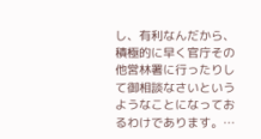し、有利なんだから、積極的に早く官庁その他営林署に行ったりして御相談なさいというようなことになっておるわけであります。…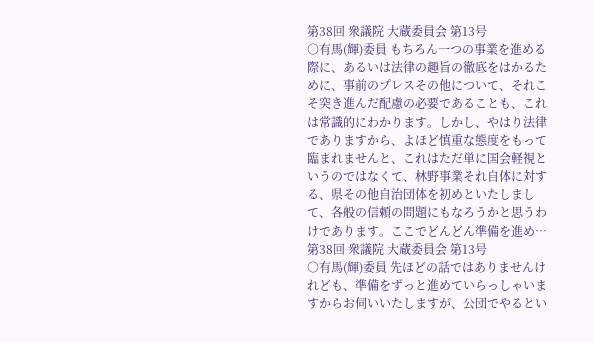第38回 衆議院 大蔵委員会 第13号
○有馬(輝)委員 もちろん一つの事業を進める際に、あるいは法律の趣旨の徹底をはかるために、事前のプレスその他について、それこそ突き進んだ配慮の必要であることも、これは常識的にわかります。しかし、やはり法律でありますから、よほど慎重な態度をもって臨まれませんと、これはただ単に国会軽視というのではなくて、林野事業それ自体に対する、県その他自治団体を初めといたしまして、各般の信頼の問題にもなろうかと思うわけであります。ここでどんどん準備を進め…
第38回 衆議院 大蔵委員会 第13号
○有馬(輝)委員 先ほどの話ではありませんけれども、準備をずっと進めていらっしゃいますからお伺いいたしますが、公団でやるとい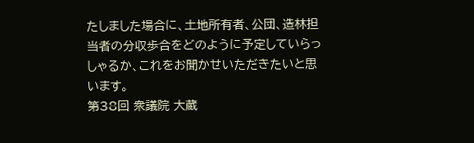たしました場合に、土地所有者、公団、造林担当者の分収歩合をどのように予定していらっしゃるか、これをお聞かせいただきたいと思います。
第38回 衆議院 大蔵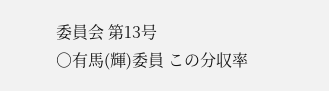委員会 第13号
○有馬(輝)委員 この分収率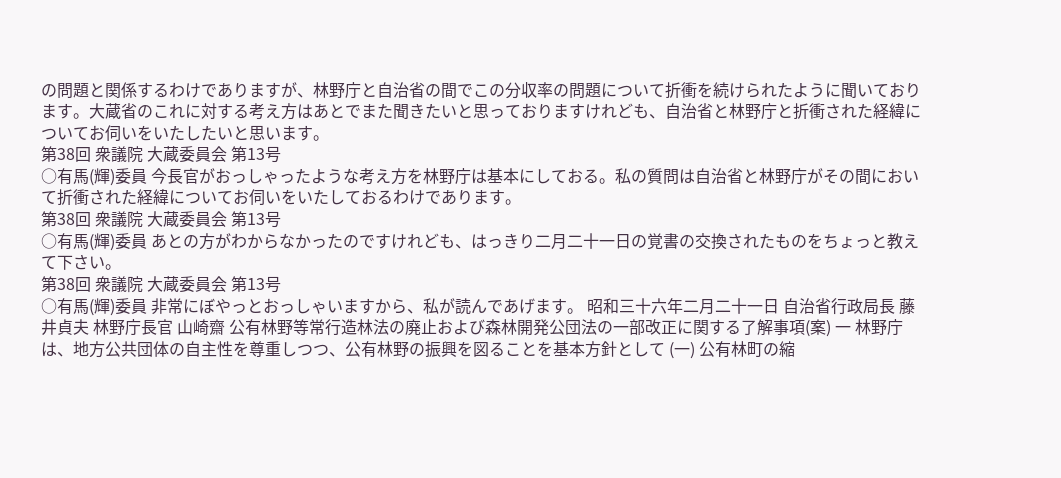の問題と関係するわけでありますが、林野庁と自治省の間でこの分収率の問題について折衝を続けられたように聞いております。大蔵省のこれに対する考え方はあとでまた聞きたいと思っておりますけれども、自治省と林野庁と折衝された経緯についてお伺いをいたしたいと思います。
第38回 衆議院 大蔵委員会 第13号
○有馬(輝)委員 今長官がおっしゃったような考え方を林野庁は基本にしておる。私の質問は自治省と林野庁がその間において折衝された経緯についてお伺いをいたしておるわけであります。
第38回 衆議院 大蔵委員会 第13号
○有馬(輝)委員 あとの方がわからなかったのですけれども、はっきり二月二十一日の覚書の交換されたものをちょっと教えて下さい。
第38回 衆議院 大蔵委員会 第13号
○有馬(輝)委員 非常にぼやっとおっしゃいますから、私が読んであげます。 昭和三十六年二月二十一日 自治省行政局長 藤井貞夫 林野庁長官 山崎齋 公有林野等常行造林法の廃止および森林開発公団法の一部改正に関する了解事項(案) 一 林野庁は、地方公共団体の自主性を尊重しつつ、公有林野の振興を図ることを基本方針として (一) 公有林町の縮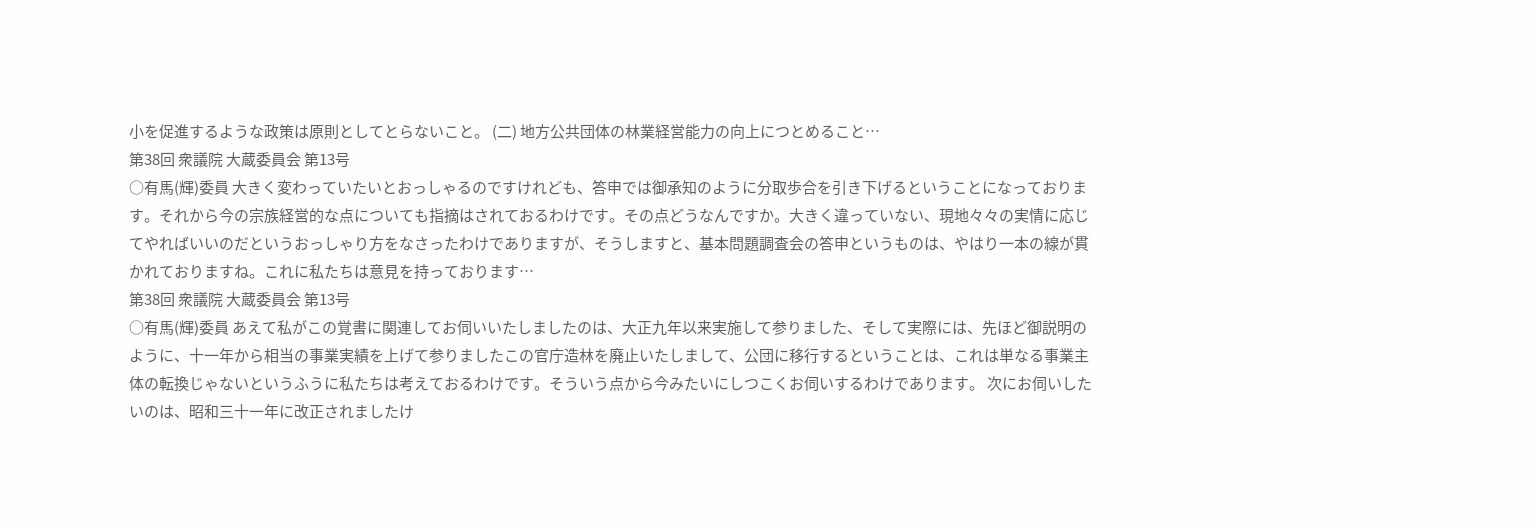小を促進するような政策は原則としてとらないこと。 (二) 地方公共団体の林業経営能力の向上につとめること…
第38回 衆議院 大蔵委員会 第13号
○有馬(輝)委員 大きく変わっていたいとおっしゃるのですけれども、答申では御承知のように分取歩合を引き下げるということになっております。それから今の宗族経営的な点についても指摘はされておるわけです。その点どうなんですか。大きく違っていない、現地々々の実情に応じてやればいいのだというおっしゃり方をなさったわけでありますが、そうしますと、基本問題調査会の答申というものは、やはり一本の線が貫かれておりますね。これに私たちは意見を持っております…
第38回 衆議院 大蔵委員会 第13号
○有馬(輝)委員 あえて私がこの覚書に関連してお伺いいたしましたのは、大正九年以来実施して参りました、そして実際には、先ほど御説明のように、十一年から相当の事業実績を上げて参りましたこの官庁造林を廃止いたしまして、公団に移行するということは、これは単なる事業主体の転換じゃないというふうに私たちは考えておるわけです。そういう点から今みたいにしつこくお伺いするわけであります。 次にお伺いしたいのは、昭和三十一年に改正されましたけ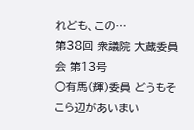れども、この…
第38回 衆議院 大蔵委員会 第13号
○有馬(輝)委員 どうもそこら辺があいまい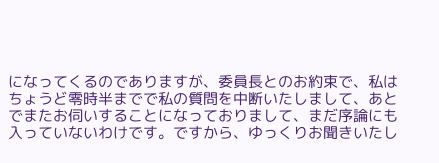になってくるのでありますが、委員長とのお約束で、私はちょうど零時半までで私の質問を中断いたしまして、あとでまたお伺いすることになっておりまして、まだ序論にも入っていないわけです。ですから、ゆっくりお聞きいたし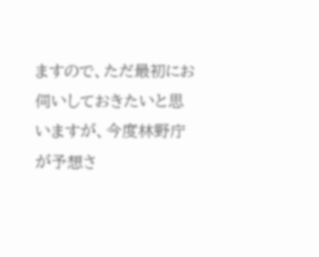ますので、ただ最初にお伺いしておきたいと思いますが、今度林野庁が予想さ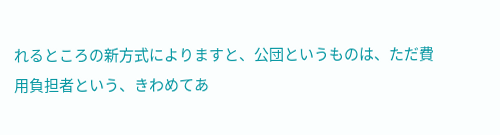れるところの新方式によりますと、公団というものは、ただ費用負担者という、きわめてあ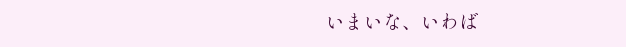いまいな、いわば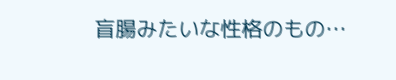盲腸みたいな性格のもの…